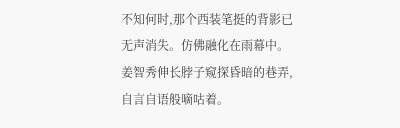不知何时,那个西装笔挺的背影已无声消失。仿佛融化在雨幕中。姜智秀伸长脖子窥探昏暗的巷弄,自言自语般嘀咕着。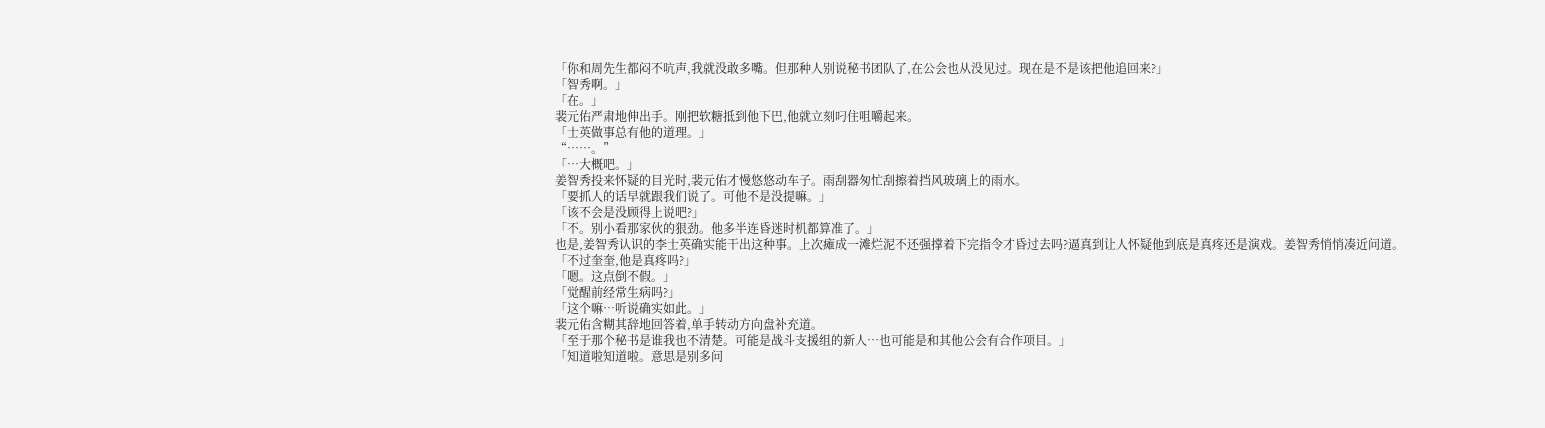「你和周先生都闷不吭声,我就没敢多嘴。但那种人别说秘书团队了,在公会也从没见过。现在是不是该把他追回来?」
「智秀啊。」
「在。」
裴元佑严肃地伸出手。刚把软糖抵到他下巴,他就立刻叼住咀嚼起来。
「士英做事总有他的道理。」
“……。”
「…大概吧。」
姜智秀投来怀疑的目光时,裴元佑才慢悠悠动车子。雨刮器匆忙刮擦着挡风玻璃上的雨水。
「要抓人的话早就跟我们说了。可他不是没提嘛。」
「该不会是没顾得上说吧?」
「不。别小看那家伙的狠劲。他多半连昏迷时机都算准了。」
也是,姜智秀认识的李士英确实能干出这种事。上次瘫成一滩烂泥不还强撑着下完指令才昏过去吗?逼真到让人怀疑他到底是真疼还是演戏。姜智秀悄悄凑近问道。
「不过奎奎,他是真疼吗?」
「嗯。这点倒不假。」
「觉醒前经常生病吗?」
「这个嘛…听说确实如此。」
裴元佑含糊其辞地回答着,单手转动方向盘补充道。
「至于那个秘书是谁我也不清楚。可能是战斗支援组的新人…也可能是和其他公会有合作项目。」
「知道啦知道啦。意思是别多问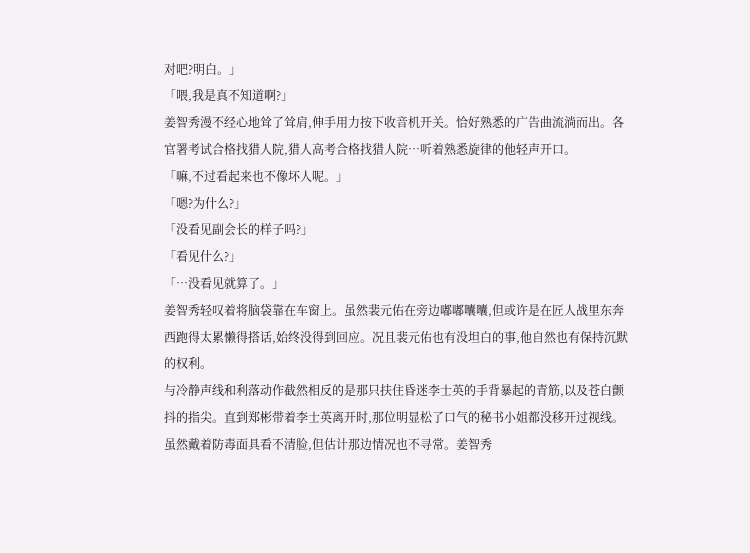对吧?明白。」
「喂,我是真不知道啊?」
姜智秀漫不经心地耸了耸肩,伸手用力按下收音机开关。恰好熟悉的广告曲流淌而出。各官署考试合格找猎人院,猎人高考合格找猎人院…听着熟悉旋律的他轻声开口。
「嘛,不过看起来也不像坏人呢。」
「嗯?为什么?」
「没看见副会长的样子吗?」
「看见什么?」
「…没看见就算了。」
姜智秀轻叹着将脑袋靠在车窗上。虽然裴元佑在旁边嘟嘟囔囔,但或许是在匠人战里东奔西跑得太累懒得搭话,始终没得到回应。况且裴元佑也有没坦白的事,他自然也有保持沉默的权利。
与冷静声线和利落动作截然相反的是那只扶住昏迷李士英的手背暴起的青筋,以及苍白颤抖的指尖。直到郑彬带着李士英离开时,那位明显松了口气的秘书小姐都没移开过视线。
虽然戴着防毒面具看不清脸,但估计那边情况也不寻常。姜智秀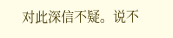对此深信不疑。说不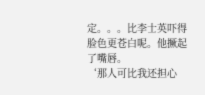定。。。比李士英吓得脸色更苍白呢。他撅起了嘴唇。
‘那人可比我还担心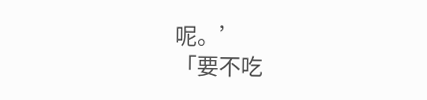呢。’
「要不吃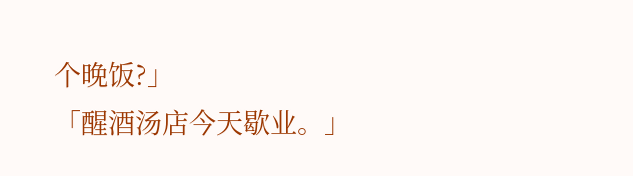个晚饭?」
「醒酒汤店今天歇业。」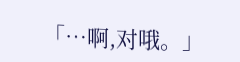「…啊,对哦。」